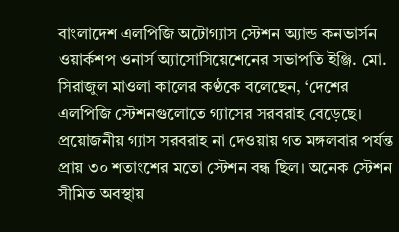বাংলাদেশ এলপিজি অটোগ্যাস স্টেশন অ্যান্ড কনভার্সন ওয়ার্কশপ ওনার্স অ্যাসোসিয়েশেনের সভাপতি ইঞ্জি. মো. সিরাজুল মাওলা কালের কণ্ঠকে বলেছেন, ‘দেশের এলপিজি স্টেশনগুলোতে গ্যাসের সরবরাহ বেড়েছে। প্রয়োজনীয় গ্যাস সরবরাহ না দেওয়ায় গত মঙ্গলবার পর্যন্ত প্রায় ৩০ শতাংশের মতো স্টেশন বন্ধ ছিল। অনেক স্টেশন সীমিত অবস্থায়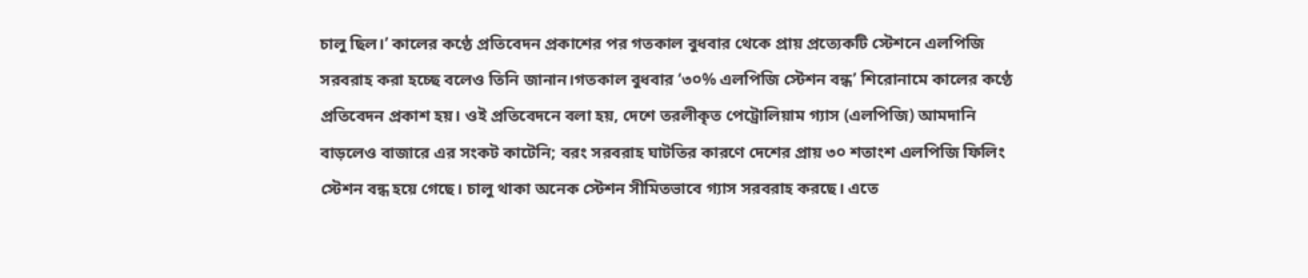চালু ছিল।’ কালের কণ্ঠে প্রতিবেদন প্রকাশের পর গতকাল বুধবার থেকে প্রায় প্রত্যেকটি স্টেশনে এলপিজি সরবরাহ করা হচ্ছে বলেও তিনি জানান।গতকাল বুধবার ‘৩০% এলপিজি স্টেশন বন্ধ’ শিরোনামে কালের কণ্ঠে প্রতিবেদন প্রকাশ হয়। ওই প্রতিবেদনে বলা হয়, দেশে তরলীকৃত পেট্রোলিয়াম গ্যাস (এলপিজি) আমদানি বাড়লেও বাজারে এর সংকট কাটেনি; বরং সরবরাহ ঘাটতির কারণে দেশের প্রায় ৩০ শতাংশ এলপিজি ফিলিং স্টেশন বন্ধ হয়ে গেছে। চালু থাকা অনেক স্টেশন সীমিতভাবে গ্যাস সরবরাহ করছে। এতে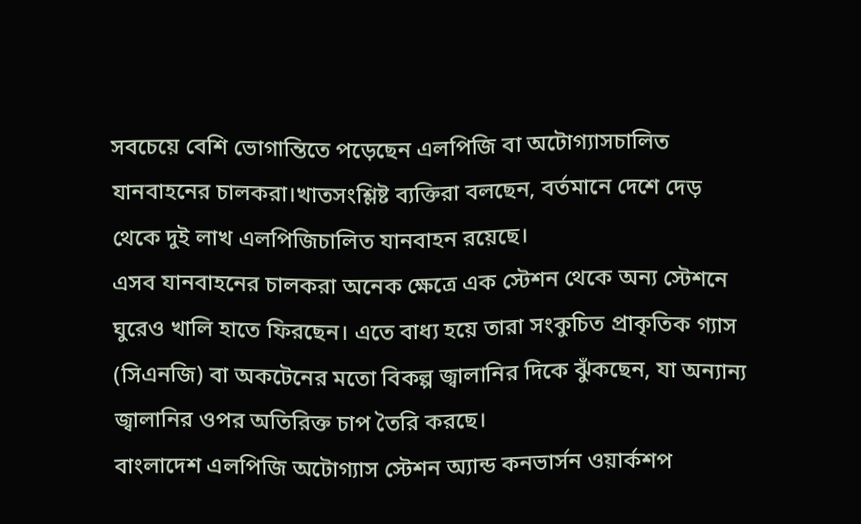সবচেয়ে বেশি ভোগান্তিতে পড়েছেন এলপিজি বা অটোগ্যাসচালিত যানবাহনের চালকরা।খাতসংশ্লিষ্ট ব্যক্তিরা বলছেন, বর্তমানে দেশে দেড় থেকে দুই লাখ এলপিজিচালিত যানবাহন রয়েছে।
এসব যানবাহনের চালকরা অনেক ক্ষেত্রে এক স্টেশন থেকে অন্য স্টেশনে ঘুরেও খালি হাতে ফিরছেন। এতে বাধ্য হয়ে তারা সংকুচিত প্রাকৃতিক গ্যাস (সিএনজি) বা অকটেনের মতো বিকল্প জ্বালানির দিকে ঝুঁকছেন, যা অন্যান্য জ্বালানির ওপর অতিরিক্ত চাপ তৈরি করছে।
বাংলাদেশ এলপিজি অটোগ্যাস স্টেশন অ্যান্ড কনভার্সন ওয়ার্কশপ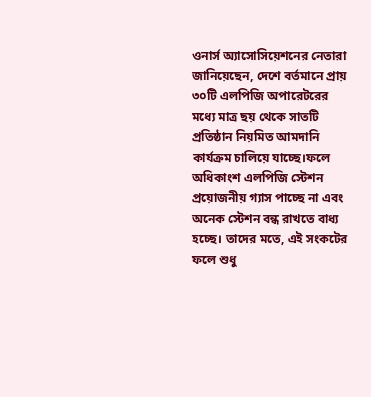ওনার্স অ্যাসোসিয়েশনের নেতারা জানিয়েছেন, দেশে বর্তমানে প্রায় ৩০টি এলপিজি অপারেটরের মধ্যে মাত্র ছয় থেকে সাতটি প্রতিষ্ঠান নিয়মিত আমদানি কার্যক্রম চালিয়ে যাচ্ছে।ফলে অধিকাংশ এলপিজি স্টেশন প্রয়োজনীয় গ্যাস পাচ্ছে না এবং অনেক স্টেশন বন্ধ রাখতে বাধ্য হচ্ছে। তাদের মতে, এই সংকটের ফলে শুধু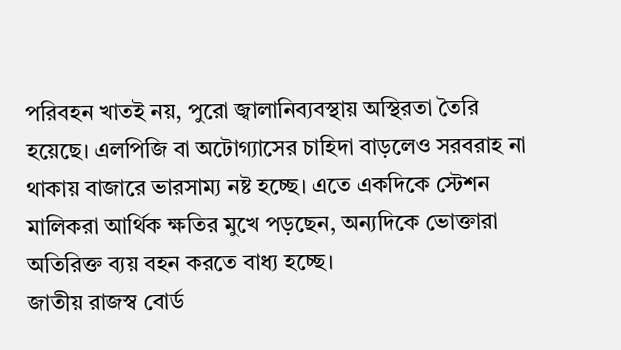পরিবহন খাতই নয়, পুরো জ্বালানিব্যবস্থায় অস্থিরতা তৈরি হয়েছে। এলপিজি বা অটোগ্যাসের চাহিদা বাড়লেও সরবরাহ না থাকায় বাজারে ভারসাম্য নষ্ট হচ্ছে। এতে একদিকে স্টেশন মালিকরা আর্থিক ক্ষতির মুখে পড়ছেন, অন্যদিকে ভোক্তারা অতিরিক্ত ব্যয় বহন করতে বাধ্য হচ্ছে।
জাতীয় রাজস্ব বোর্ড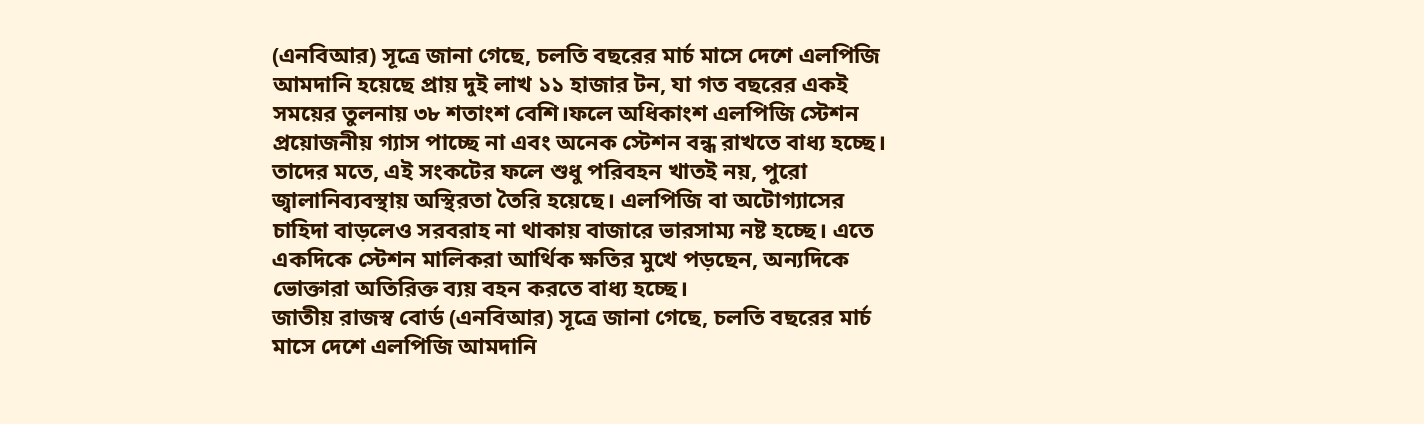(এনবিআর) সূত্রে জানা গেছে, চলতি বছরের মার্চ মাসে দেশে এলপিজি আমদানি হয়েছে প্রায় দুই লাখ ১১ হাজার টন, যা গত বছরের একই সময়ের তুলনায় ৩৮ শতাংশ বেশি।ফলে অধিকাংশ এলপিজি স্টেশন প্রয়োজনীয় গ্যাস পাচ্ছে না এবং অনেক স্টেশন বন্ধ রাখতে বাধ্য হচ্ছে। তাদের মতে, এই সংকটের ফলে শুধু পরিবহন খাতই নয়, পুরো জ্বালানিব্যবস্থায় অস্থিরতা তৈরি হয়েছে। এলপিজি বা অটোগ্যাসের চাহিদা বাড়লেও সরবরাহ না থাকায় বাজারে ভারসাম্য নষ্ট হচ্ছে। এতে একদিকে স্টেশন মালিকরা আর্থিক ক্ষতির মুখে পড়ছেন, অন্যদিকে ভোক্তারা অতিরিক্ত ব্যয় বহন করতে বাধ্য হচ্ছে।
জাতীয় রাজস্ব বোর্ড (এনবিআর) সূত্রে জানা গেছে, চলতি বছরের মার্চ মাসে দেশে এলপিজি আমদানি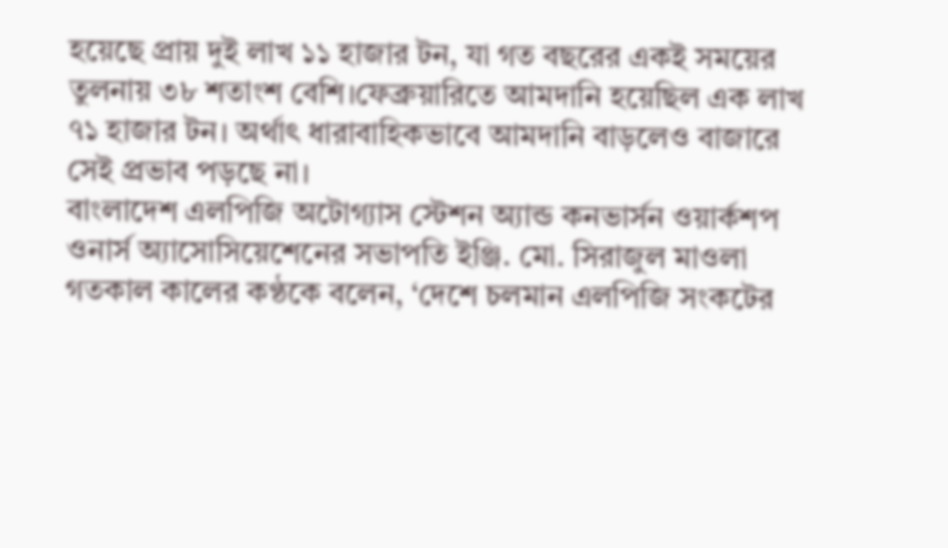হয়েছে প্রায় দুই লাখ ১১ হাজার টন, যা গত বছরের একই সময়ের তুলনায় ৩৮ শতাংশ বেশি।ফেব্রুয়ারিতে আমদানি হয়েছিল এক লাখ ৭১ হাজার টন। অর্থাৎ ধারাবাহিকভাবে আমদানি বাড়লেও বাজারে সেই প্রভাব পড়ছে না।
বাংলাদেশ এলপিজি অটোগ্যাস স্টেশন অ্যান্ড কনভার্সন ওয়ার্কশপ ওনার্স অ্যাসোসিয়েশেনের সভাপতি ইঞ্জি. মো. সিরাজুল মাওলা গতকাল কালের কণ্ঠকে বলেন, ‘দেশে চলমান এলপিজি সংকটের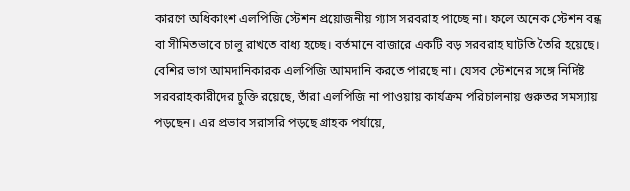কারণে অধিকাংশ এলপিজি স্টেশন প্রয়োজনীয় গ্যাস সরবরাহ পাচ্ছে না। ফলে অনেক স্টেশন বন্ধ বা সীমিতভাবে চালু রাখতে বাধ্য হচ্ছে। বর্তমানে বাজারে একটি বড় সরবরাহ ঘাটতি তৈরি হয়েছে। বেশির ভাগ আমদানিকারক এলপিজি আমদানি করতে পারছে না। যেসব স্টেশনের সঙ্গে নির্দিষ্ট সরবরাহকারীদের চুক্তি রয়েছে, তাঁরা এলপিজি না পাওয়ায় কার্যক্রম পরিচালনায় গুরুতর সমস্যায় পড়ছেন। এর প্রভাব সরাসরি পড়ছে গ্রাহক পর্যায়ে,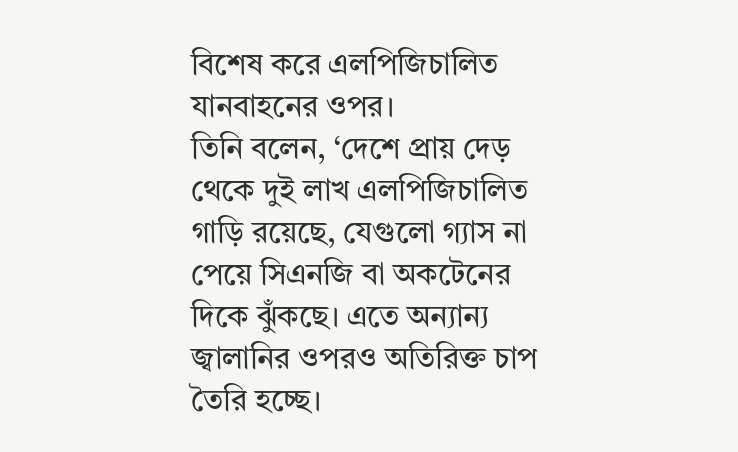বিশেষ করে এলপিজিচালিত যানবাহনের ওপর।
তিনি বলেন, ‘দেশে প্রায় দেড় থেকে দুই লাখ এলপিজিচালিত গাড়ি রয়েছে, যেগুলো গ্যাস না পেয়ে সিএনজি বা অকটেনের দিকে ঝুঁকছে। এতে অন্যান্য জ্বালানির ওপরও অতিরিক্ত চাপ তৈরি হচ্ছে।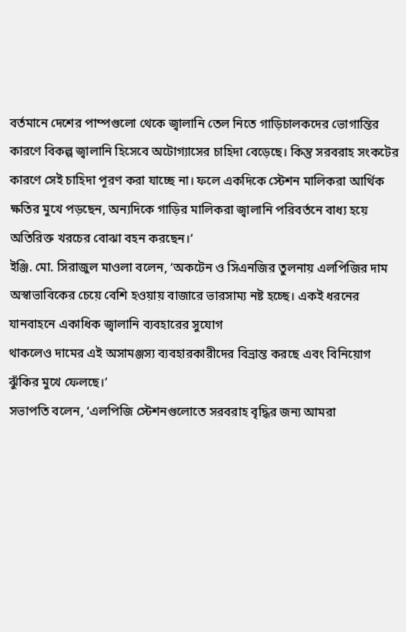বর্তমানে দেশের পাম্পগুলো থেকে জ্বালানি তেল নিতে গাড়িচালকদের ভোগান্তির কারণে বিকল্প জ্বালানি হিসেবে অটোগ্যাসের চাহিদা বেড়েছে। কিন্তু সরবরাহ সংকটের কারণে সেই চাহিদা পূরণ করা যাচ্ছে না। ফলে একদিকে স্টেশন মালিকরা আর্থিক ক্ষতির মুখে পড়ছেন, অন্যদিকে গাড়ির মালিকরা জ্বালানি পরিবর্তনে বাধ্য হয়ে অতিরিক্ত খরচের বোঝা বহন করছেন।’
ইঞ্জি. মো. সিরাজুল মাওলা বলেন, ‘অকটেন ও সিএনজির তুলনায় এলপিজির দাম অস্বাভাবিকের চেয়ে বেশি হওয়ায় বাজারে ভারসাম্য নষ্ট হচ্ছে। একই ধরনের যানবাহনে একাধিক জ্বালানি ব্যবহারের সুযোগ
থাকলেও দামের এই অসামঞ্জস্য ব্যবহারকারীদের বিভ্রান্ত করছে এবং বিনিয়োগ ঝুঁকির মুখে ফেলছে।’
সভাপতি বলেন, ‘এলপিজি স্টেশনগুলোতে সরবরাহ বৃদ্ধির জন্য আমরা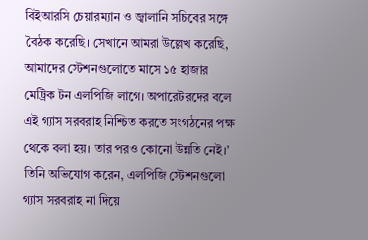বিইআরসি চেয়ারম্যান ও জ্বালানি সচিবের সঙ্গে বৈঠক করেছি। সেখানে আমরা উল্লেখ করেছি, আমাদের স্টেশনগুলোতে মাসে ১৫ হাজার মেট্রিক টন এলপিজি লাগে। অপারেটরদের বলে এই গ্যাস সরবরাহ নিশ্চিত করতে সংগঠনের পক্ষ থেকে বলা হয়। তার পরও কোনো উন্নতি নেই।’
তিনি অভিযোগ করেন, এলপিজি স্টেশনগুলো গ্যাস সরবরাহ না দিয়ে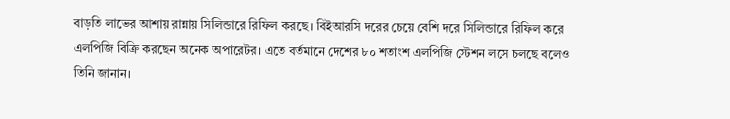বাড়তি লাভের আশায় রান্নায় সিলিন্ডারে রিফিল করছে। বিইআরসি দরের চেয়ে বেশি দরে সিলিন্ডারে রিফিল করে এলপিজি বিক্রি করছেন অনেক অপারেটর। এতে বর্তমানে দেশের ৮০ শতাংশ এলপিজি স্টেশন লসে চলছে বলেও তিনি জানান।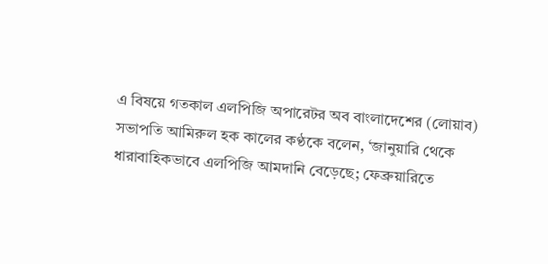এ বিষয়ে গতকাল এলপিজি অপারেটর অব বাংলাদেশের (লোয়াব) সভাপতি আমিরুল হক কালের কণ্ঠকে বলেন, ‘জানুয়ারি থেকে ধারাবাহিকভাবে এলপিজি আমদানি বেড়েছে; ফেব্রুয়ারিতে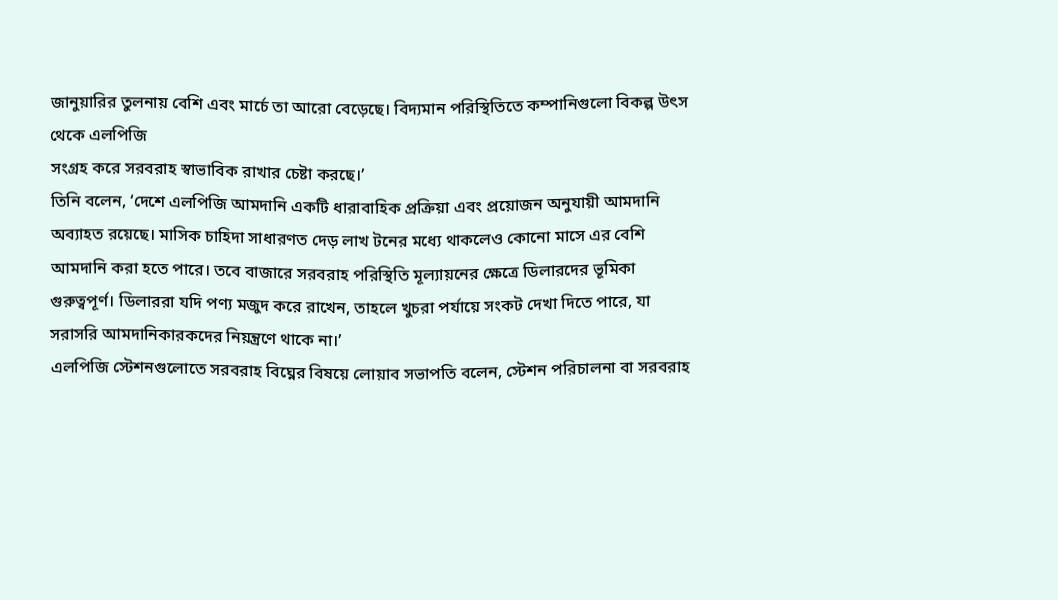জানুয়ারির তুলনায় বেশি এবং মার্চে তা আরো বেড়েছে। বিদ্যমান পরিস্থিতিতে কম্পানিগুলো বিকল্প উৎস থেকে এলপিজি
সংগ্রহ করে সরবরাহ স্বাভাবিক রাখার চেষ্টা করছে।’
তিনি বলেন, ‘দেশে এলপিজি আমদানি একটি ধারাবাহিক প্রক্রিয়া এবং প্রয়োজন অনুযায়ী আমদানি অব্যাহত রয়েছে। মাসিক চাহিদা সাধারণত দেড় লাখ টনের মধ্যে থাকলেও কোনো মাসে এর বেশি আমদানি করা হতে পারে। তবে বাজারে সরবরাহ পরিস্থিতি মূল্যায়নের ক্ষেত্রে ডিলারদের ভূমিকা গুরুত্বপূর্ণ। ডিলাররা যদি পণ্য মজুদ করে রাখেন, তাহলে খুচরা পর্যায়ে সংকট দেখা দিতে পারে, যা
সরাসরি আমদানিকারকদের নিয়ন্ত্রণে থাকে না।’
এলপিজি স্টেশনগুলোতে সরবরাহ বিঘ্নের বিষয়ে লোয়াব সভাপতি বলেন, স্টেশন পরিচালনা বা সরবরাহ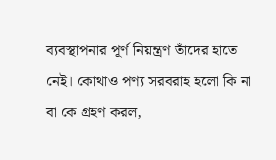ব্যবস্থাপনার পূর্ণ নিয়ন্ত্রণ তাঁদের হাতে নেই। কোথাও পণ্য সরবরাহ হলো কি না বা কে গ্রহণ করল,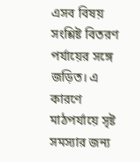এসব বিষয় সংশ্লিষ্ট বিতরণ পর্যায়ের সঙ্গে জড়িত। এ কারণে মাঠপর্যায়ে সৃষ্ট সমস্যার জন্য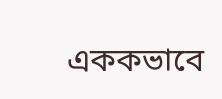এককভাবে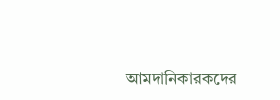আমদানিকারকদের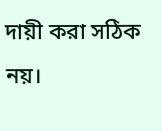দায়ী করা সঠিক নয়।